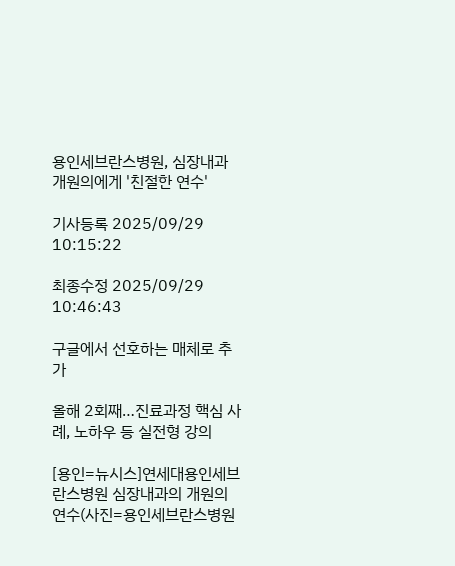용인세브란스병원, 심장내과 개원의에게 '친절한 연수'

기사등록 2025/09/29 10:15:22

최종수정 2025/09/29 10:46:43

구글에서 선호하는 매체로 추가

올해 2회째…진료과정 핵심 사례, 노하우 등 실전형 강의

[용인=뉴시스]연세대용인세브란스병원 심장내과의 개원의 연수(사진=용인세브란스병원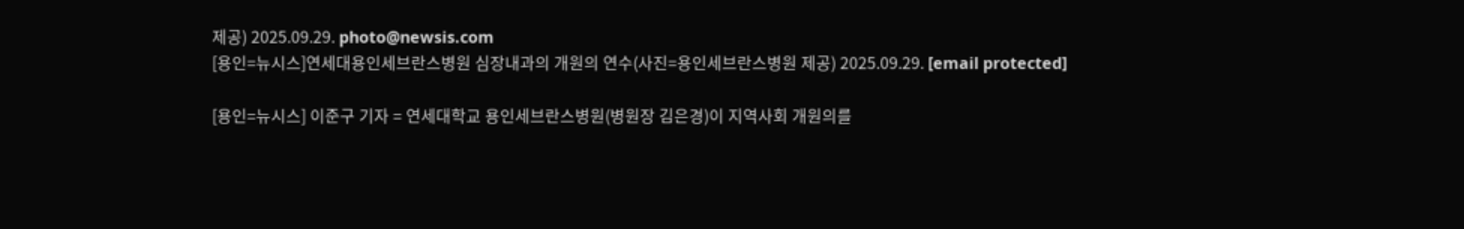제공) 2025.09.29. photo@newsis.com
[용인=뉴시스]연세대용인세브란스병원 심장내과의 개원의 연수(사진=용인세브란스병원 제공) 2025.09.29. [email protected]

[용인=뉴시스] 이준구 기자 = 연세대학교 용인세브란스병원(병원장 김은경)이 지역사회 개원의를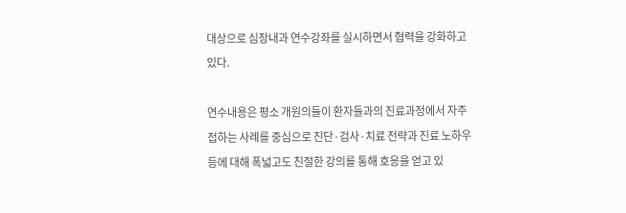대상으로 심장내과 연수강좌를 실시하면서 협력을 강화하고 있다.

연수내용은 평소 개원의들이 환자들과의 진료과정에서 자주 접하는 사례를 중심으로 진단·검사·치료 전략과 진료 노하우 등에 대해 폭넓고도 친절한 강의를 통해 호응을 얻고 있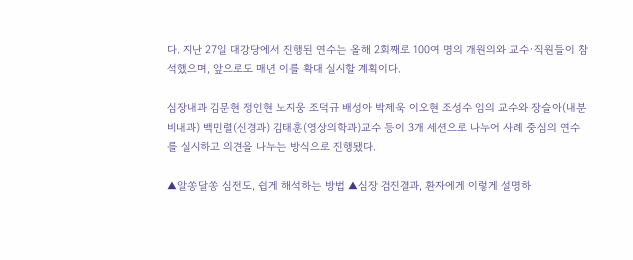다. 지난 27일 대강당에서 진행된 연수는 올해 2회째로 100여 명의 개원의와 교수·직원들이 참석했으며, 앞으로도 매년 이를 확대 실시할 계획이다.

심장내과 김문현 정인현 노지웅 조덕규 배성아 박제욱 이오현 조성수 임의 교수와 장슬아(내분비내과) 백민렬(신경과) 김태훈(영상의학과)교수 등이 3개 세션으로 나누어 사례 중심의 연수를 실시하고 의견을 나누는 방식으로 진행됐다.

▲알쏭달쏭 심전도, 쉽게 해석하는 방법 ▲심장 검진결과, 환자에게 이렇게 설명하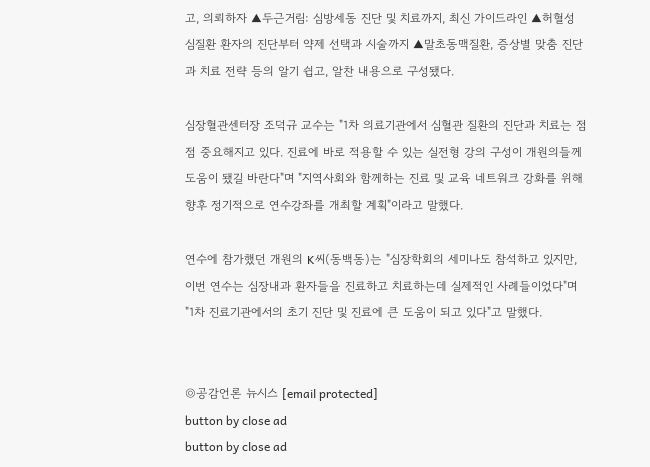고, 의뢰하자 ▲두근거림: 심방세동 진단 및 치료까지, 최신 가이드라인 ▲허혈성 심질환 환자의 진단부터 약제 선택과 시술까지 ▲말초동맥질환, 증상별 맞춤 진단과 치료 전략 등의 알기 쉽고, 알찬 내용으로 구성됐다.

심장혈관센터장 조덕규 교수는 "1차 의료기관에서 심혈관 질환의 진단과 치료는 점점 중요해지고 있다. 진료에 바로 적용할 수 있는 실전형 강의 구성이 개원의들께 도움이 됐길 바란다"며 "지역사회와 함께하는 진료 및 교육 네트워크 강화를 위해 향후 정기적으로 연수강좌를 개최할 계획"이라고 말했다.

연수에 참가했던 개원의 K씨(동백동)는 "심장학회의 세미나도 참석하고 있지만, 이번 연수는 심장내과 환자들을 진료하고 치료하는데 실제적인 사례들이었다"며 "1차 진료기관에서의 초기 진단 및 진료에 큰 도움이 되고 있다"고 말했다.


◎공감언론 뉴시스 [email protected]
button by close ad
button by close ad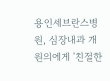용인세브란스병원, 심장내과 개원의에게 '친절한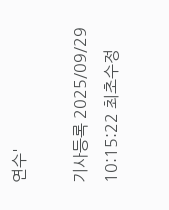연수'

기사등록 2025/09/29 10:15:22 최초수정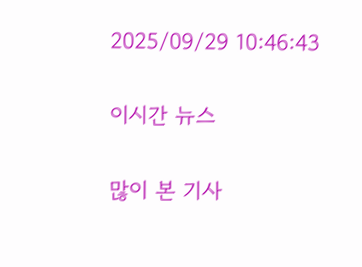2025/09/29 10:46:43

이시간 뉴스

많이 본 기사